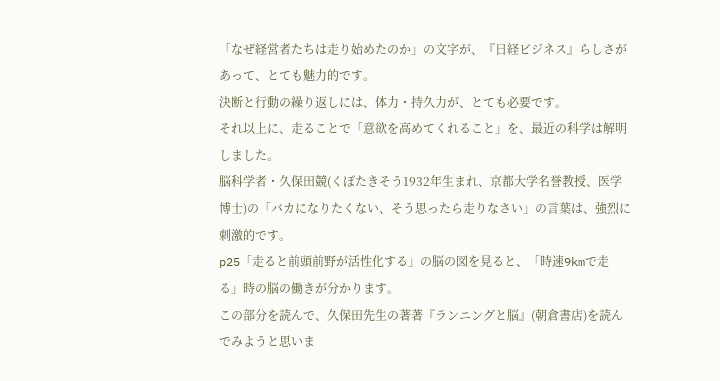「なぜ経営者たちは走り始めたのか」の文字が、『日経ビジネス』らしさがあって、とても魅力的です。
決断と行動の繰り返しには、体力・持久力が、とても必要です。
それ以上に、走ることで「意欲を高めてくれること」を、最近の科学は解明しました。
脳科学者・久保田競(くぼたきそう1932年生まれ、京都大学名誉教授、医学博士)の「バカになりたくない、そう思ったら走りなさい」の言葉は、強烈に刺激的です。
p25「走ると前頭前野が活性化する」の脳の図を見ると、「時速9kmで走る」時の脳の働きが分かります。
この部分を読んで、久保田先生の著著『ランニングと脳』(朝倉書店)を読んでみようと思いま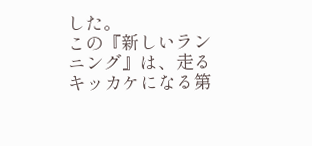した。
この『新しいランニング』は、走るキッカケになる第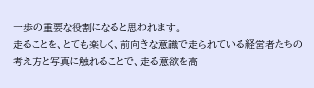一歩の重要な役割になると思われます。
走ることを、とても楽しく、前向きな意識で走られている経営者たちの考え方と写真に触れることで、走る意欲を高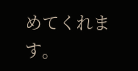めてくれます。